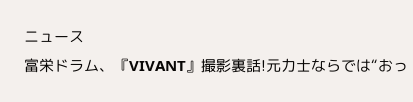ニュース
富栄ドラム、『VIVANT』撮影裏話!元力士ならでは“おっ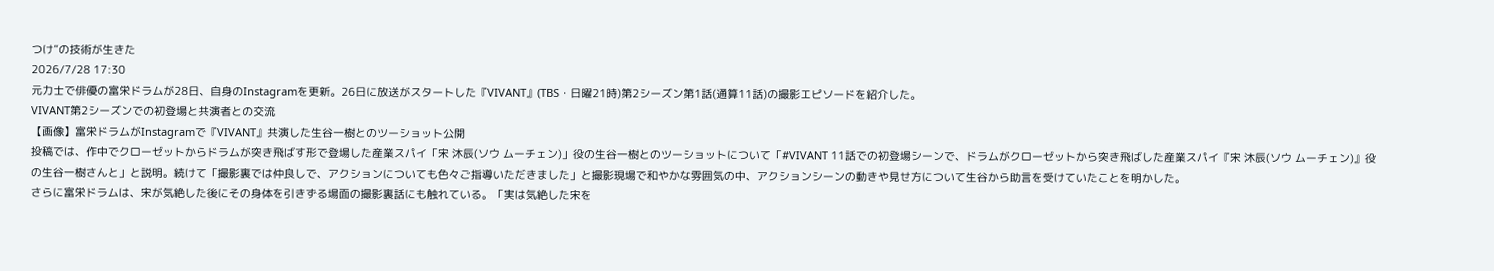つけ”の技術が生きた
2026/7/28 17:30
元力士で俳優の富栄ドラムが28日、自身のInstagramを更新。26日に放送がスタートした『VIVANT』(TBS・日曜21時)第2シーズン第1話(通算11話)の撮影エピソードを紹介した。
VIVANT第2シーズンでの初登場と共演者との交流
【画像】富栄ドラムがInstagramで『VIVANT』共演した生谷一樹とのツーショット公開
投稿では、作中でクローゼットからドラムが突き飛ばす形で登場した産業スパイ「宋 沐辰(ソウ ムーチェン)」役の生谷一樹とのツーショットについて「#VIVANT 11話での初登場シーンで、ドラムがクローゼットから突き飛ばした産業スパイ『宋 沐辰(ソウ ムーチェン)』役の生谷一樹さんと」と説明。続けて「撮影裏では仲良しで、アクションについても色々ご指導いただきました」と撮影現場で和やかな雰囲気の中、アクションシーンの動きや見せ方について生谷から助言を受けていたことを明かした。
さらに富栄ドラムは、宋が気絶した後にその身体を引きずる場面の撮影裏話にも触れている。「実は気絶した宋を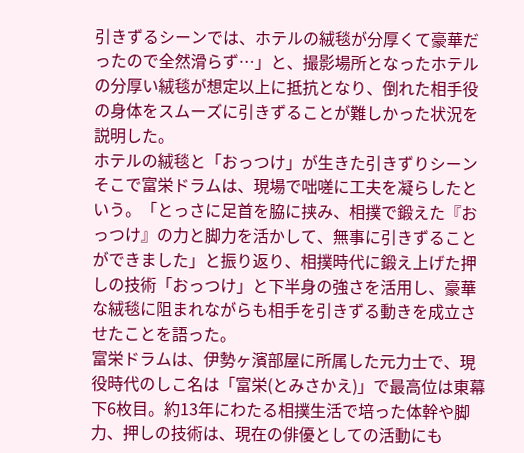引きずるシーンでは、ホテルの絨毯が分厚くて豪華だったので全然滑らず…」と、撮影場所となったホテルの分厚い絨毯が想定以上に抵抗となり、倒れた相手役の身体をスムーズに引きずることが難しかった状況を説明した。
ホテルの絨毯と「おっつけ」が生きた引きずりシーン
そこで富栄ドラムは、現場で咄嗟に工夫を凝らしたという。「とっさに足首を脇に挟み、相撲で鍛えた『おっつけ』の力と脚力を活かして、無事に引きずることができました」と振り返り、相撲時代に鍛え上げた押しの技術「おっつけ」と下半身の強さを活用し、豪華な絨毯に阻まれながらも相手を引きずる動きを成立させたことを語った。
富栄ドラムは、伊勢ヶ濱部屋に所属した元力士で、現役時代のしこ名は「富栄(とみさかえ)」で最高位は東幕下6枚目。約13年にわたる相撲生活で培った体幹や脚力、押しの技術は、現在の俳優としての活動にも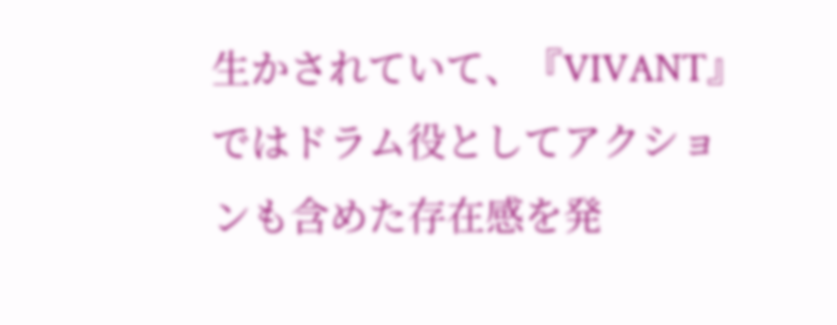生かされていて、『VIVANT』ではドラム役としてアクションも含めた存在感を発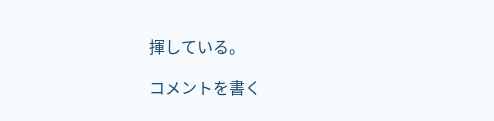揮している。

コメントを書く